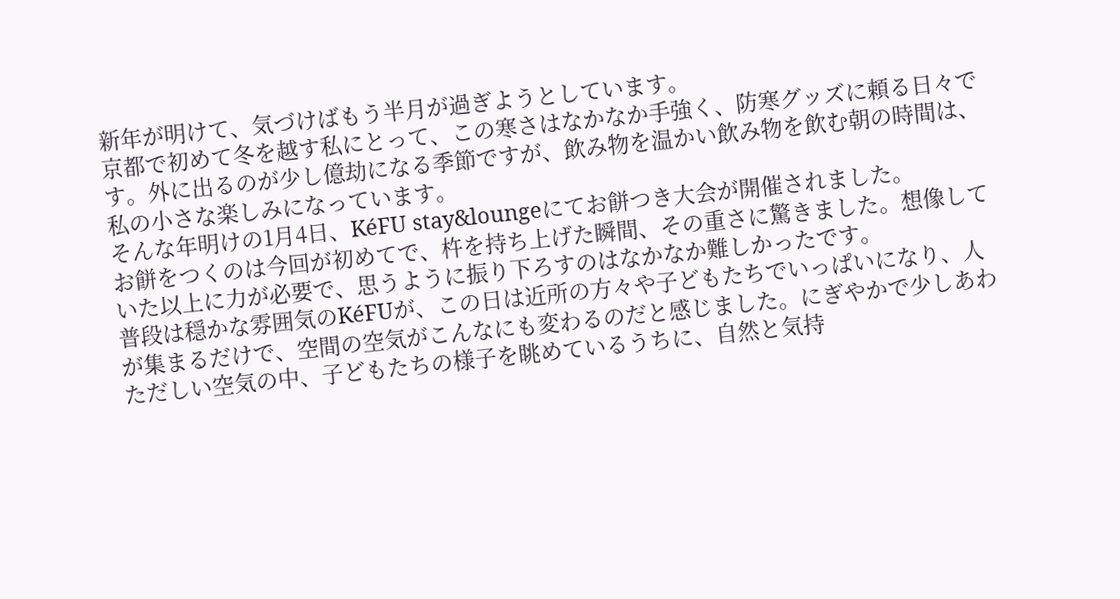新年が明けて、気づけばもう半月が過ぎようとしています。
京都で初めて冬を越す私にとって、この寒さはなかなか手強く、防寒グッズに頼る日々です。外に出るのが少し億劫になる季節ですが、飲み物を温かい飲み物を飲む朝の時間は、私の小さな楽しみになっています。
そんな年明けの1月4日、KéFU stay&loungeにてお餅つき大会が開催されました。
お餅をつくのは今回が初めてで、杵を持ち上げた瞬間、その重さに驚きました。想像していた以上に力が必要で、思うように振り下ろすのはなかなか難しかったです。
普段は穏かな雰囲気のKéFUが、この日は近所の方々や子どもたちでいっぱいになり、人が集まるだけで、空間の空気がこんなにも変わるのだと感じました。にぎやかで少しあわただしい空気の中、子どもたちの様子を眺めているうちに、自然と気持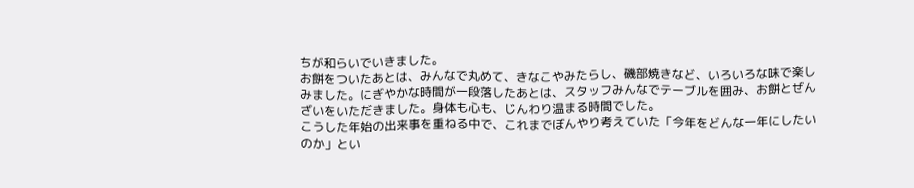ちが和らいでいきました。
お餅をついたあとは、みんなで丸めて、きなこやみたらし、磯部焼きなど、いろいろな味で楽しみました。にぎやかな時間が一段落したあとは、スタッフみんなでテーブルを囲み、お餅とぜんざいをいただきました。身体も心も、じんわり温まる時間でした。
こうした年始の出来事を重ねる中で、これまでぼんやり考えていた「今年をどんな一年にしたいのか」とい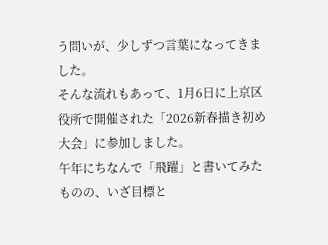う問いが、少しずつ言葉になってきました。
そんな流れもあって、1月6日に上京区役所で開催された「2026新春描き初め大会」に参加しました。
午年にちなんで「飛躍」と書いてみたものの、いざ目標と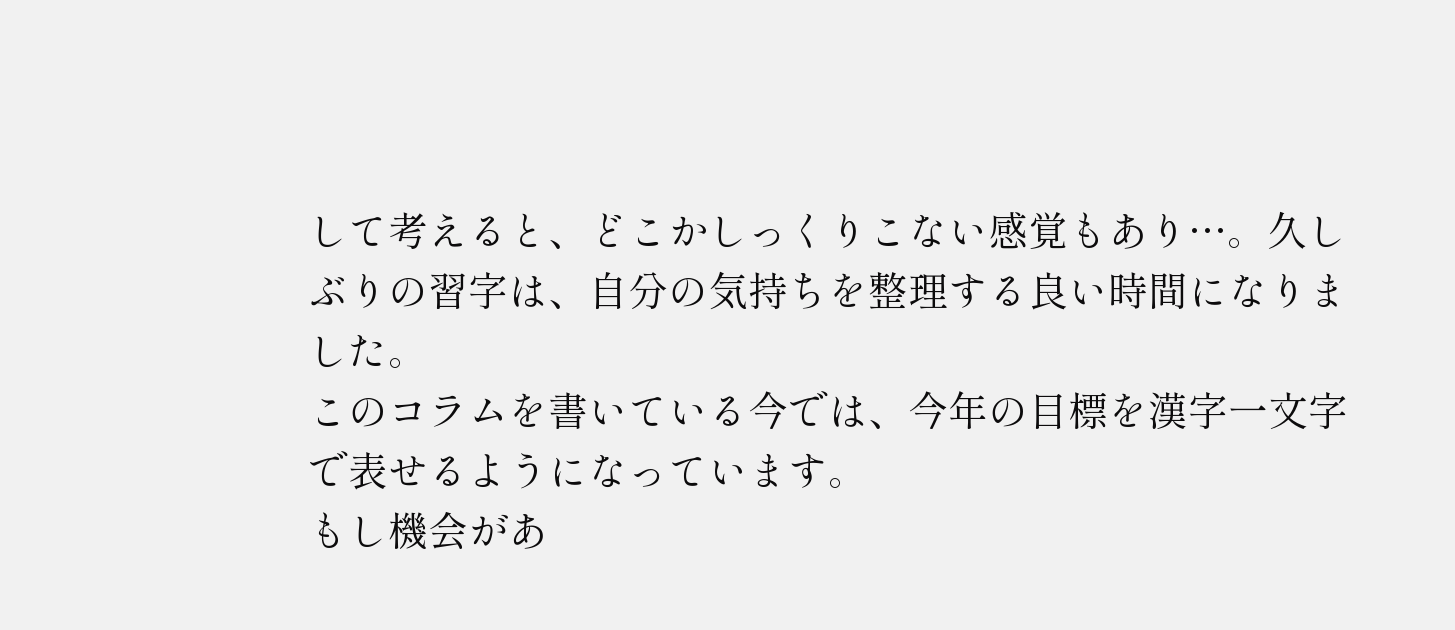して考えると、どこかしっくりこない感覚もあり…。久しぶりの習字は、自分の気持ちを整理する良い時間になりました。
このコラムを書いている今では、今年の目標を漢字一文字で表せるようになっています。
もし機会があ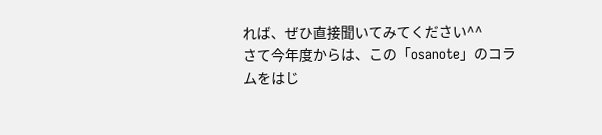れば、ぜひ直接聞いてみてください^^
さて今年度からは、この「osanote」のコラムをはじ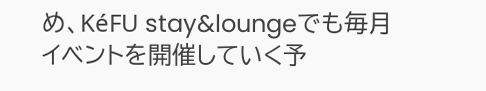め、KéFU stay&loungeでも毎月イベントを開催していく予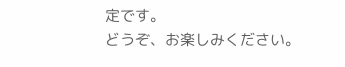定です。
どうぞ、お楽しみください。